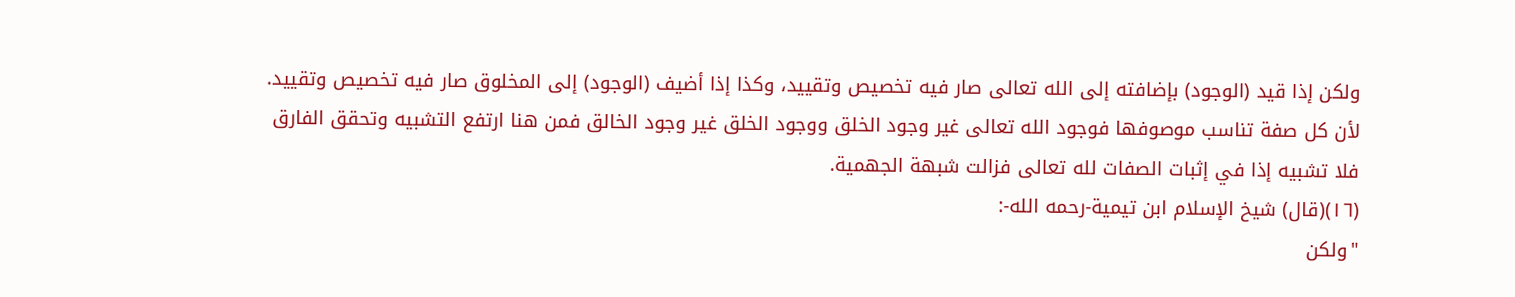ولكن إذا قيد (الوجود) بإضافته إلى الله تعالى صار فيه تخصيص وتقييد، وكذا إذا أضيف (الوجود) إلى المخلوق صار فيه تخصيص وتقييد.
لأن كل صفة تناسب موصوفها فوجود الله تعالى غير وجود الخلق ووجود الخلق غير وجود الخالق فمن هنا ارتفع التشبيه وتحقق الفارق فلا تشبيه إذا في إثبات الصفات لله تعالى فزالت شبهة الجهمية.
(١٦)(قال) شيخ الإسلام ابن تيمية-رحمه الله-:
"ولكن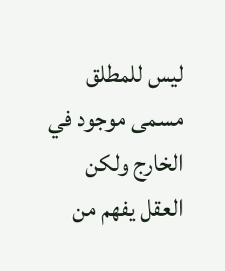ليس للمطلق مسمى موجود في الخارج ولكن العقل يفهم من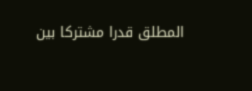المطلق قدرا مشتركا بين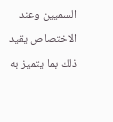السميين وعند الاختصاص يقيد ذلك بما يتميز به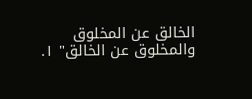الخالق عن المخلوق والمخلوق عن الخالق" ١.